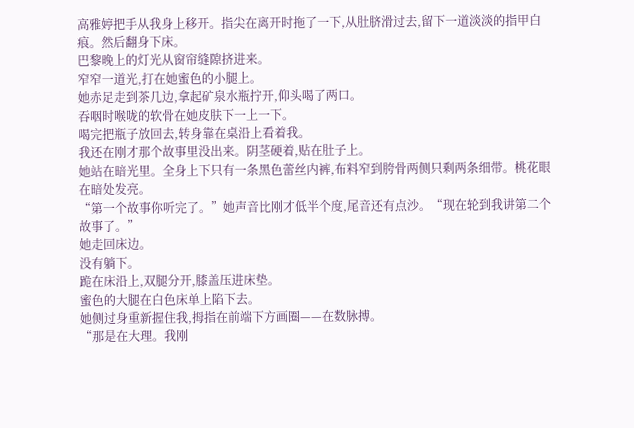高雅婷把手从我身上移开。指尖在离开时拖了一下,从肚脐滑过去,留下一道淡淡的指甲白痕。然后翻身下床。
巴黎晚上的灯光从窗帘缝隙挤进来。
窄窄一道光,打在她蜜色的小腿上。
她赤足走到茶几边,拿起矿泉水瓶拧开,仰头喝了两口。
吞咽时喉咙的软骨在她皮肤下一上一下。
喝完把瓶子放回去,转身靠在桌沿上看着我。
我还在刚才那个故事里没出来。阴茎硬着,贴在肚子上。
她站在暗光里。全身上下只有一条黑色蕾丝内裤,布料窄到胯骨两侧只剩两条细带。桃花眼在暗处发亮。
“第一个故事你听完了。”她声音比刚才低半个度,尾音还有点沙。“现在轮到我讲第二个故事了。”
她走回床边。
没有躺下。
跪在床沿上,双腿分开,膝盖压进床垫。
蜜色的大腿在白色床单上陷下去。
她侧过身重新握住我,拇指在前端下方画圈——在数脉搏。
“那是在大理。我刚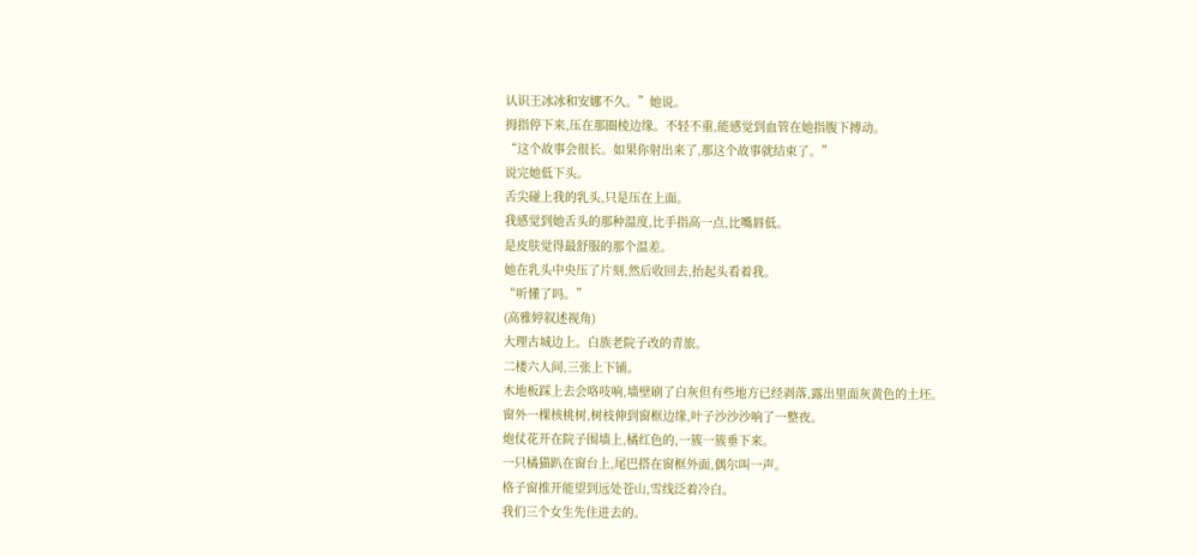认识王冰冰和安娜不久。”她说。
拇指停下来,压在那圈棱边缘。不轻不重,能感觉到血管在她指腹下搏动。
“这个故事会很长。如果你射出来了,那这个故事就结束了。”
说完她低下头。
舌尖碰上我的乳头,只是压在上面。
我感觉到她舌头的那种温度,比手指高一点,比嘴唇低。
是皮肤觉得最舒服的那个温差。
她在乳头中央压了片刻,然后收回去,抬起头看着我。
“听懂了吗。”
(高雅婷叙述视角)
大理古城边上。白族老院子改的青旅。
二楼六人间,三张上下铺。
木地板踩上去会咯吱响,墙壁刷了白灰但有些地方已经剥落,露出里面灰黄色的土坯。
窗外一棵核桃树,树枝伸到窗框边缘,叶子沙沙沙响了一整夜。
炮仗花开在院子围墙上,橘红色的,一簇一簇垂下来。
一只橘猫趴在窗台上,尾巴搭在窗框外面,偶尔叫一声。
格子窗推开能望到远处苍山,雪线泛着冷白。
我们三个女生先住进去的。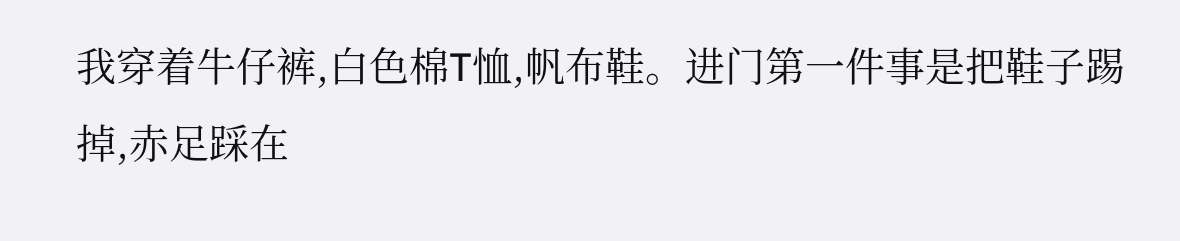我穿着牛仔裤,白色棉T恤,帆布鞋。进门第一件事是把鞋子踢掉,赤足踩在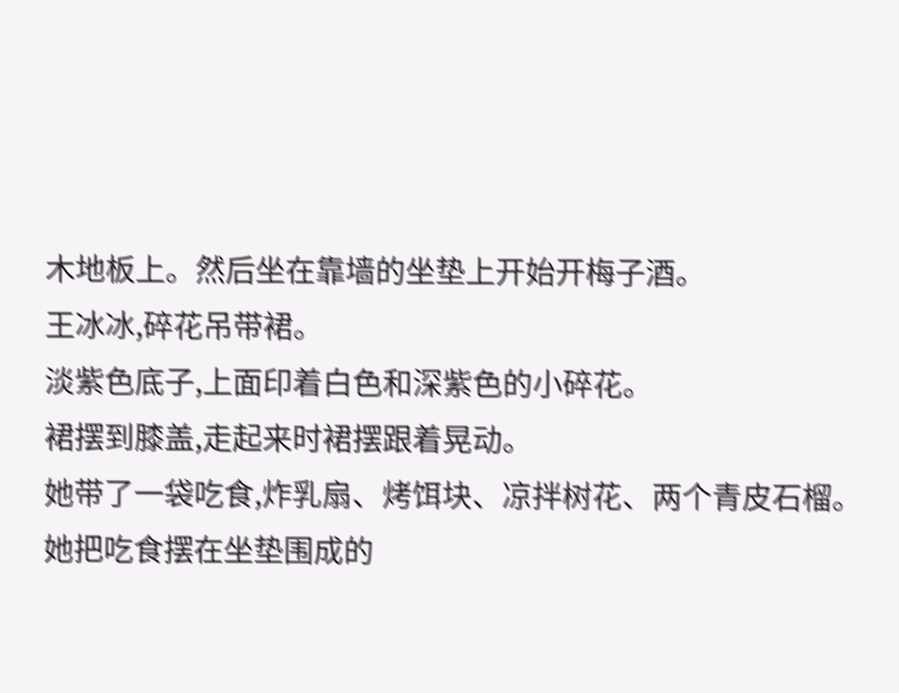木地板上。然后坐在靠墙的坐垫上开始开梅子酒。
王冰冰,碎花吊带裙。
淡紫色底子,上面印着白色和深紫色的小碎花。
裙摆到膝盖,走起来时裙摆跟着晃动。
她带了一袋吃食,炸乳扇、烤饵块、凉拌树花、两个青皮石榴。
她把吃食摆在坐垫围成的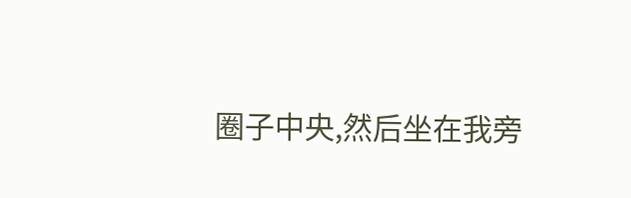圈子中央,然后坐在我旁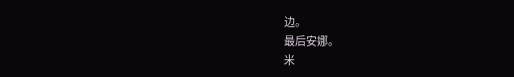边。
最后安娜。
米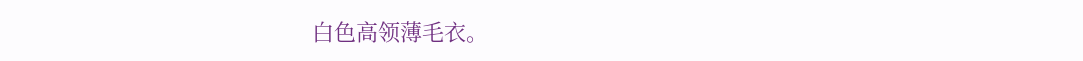白色高领薄毛衣。